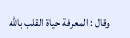وقال : المعرفة حياة القلب باللّه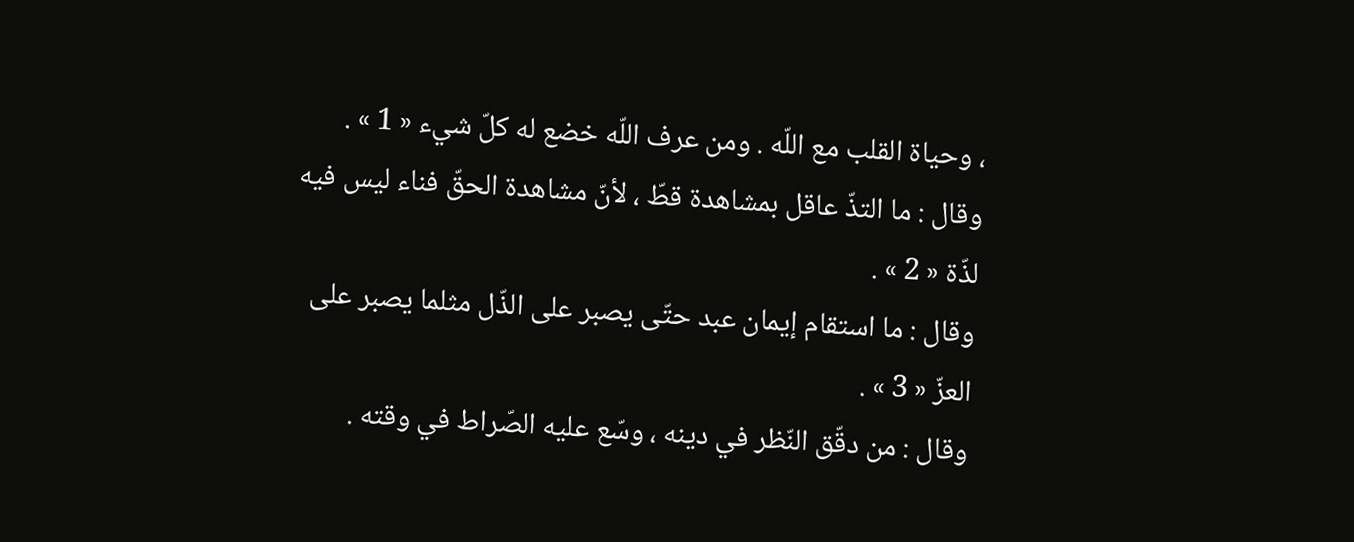، وحياة القلب مع اللّه . ومن عرف اللّه خضع له كلّ شيء « 1 » .
وقال : ما التذّ عاقل بمشاهدة قطّ ، لأنّ مشاهدة الحقّ فناء ليس فيه لذّة « 2 » .
وقال : ما استقام إيمان عبد حتّى يصبر على الذّل مثلما يصبر على العزّ « 3 » .
وقال : من دقّق النّظر في دينه ، وسّع عليه الصّراط في وقته .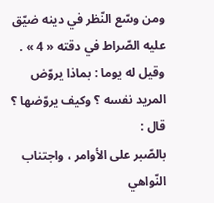ومن وسّع النّظر في دينه ضيّق عليه الصّراط في دقته « 4 » .
وقيل له يوما : بماذا يروّض المريد نفسه ؟ وكيف يروّضها ؟ قال :
بالصّبر على الأوامر ، واجتناب النّواهي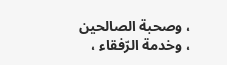، وصحبة الصالحين ، وخدمة الرّفقاء ،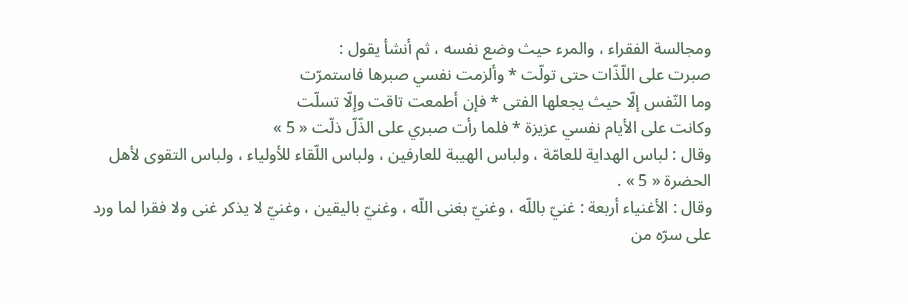ومجالسة الفقراء ، والمرء حيث وضع نفسه ، ثم أنشأ يقول :
صبرت على اللّذّات حتى تولّت * وألزمت نفسي صبرها فاستمرّت
وما النّفس إلّا حيث يجعلها الفتى * فإن أطمعت تاقت وإلّا تسلّت
وكانت على الأيام نفسي عزيزة * فلما رأت صبري على الذّلّ ذلّت « 5 »
وقال : لباس الهداية للعامّة ، ولباس الهيبة للعارفين ، ولباس اللّقاء للأولياء ، ولباس التقوى لأهل الحضرة « 5 » .
وقال : الأغنياء أربعة : غنيّ باللّه ، وغنيّ بغنى اللّه ، وغنيّ باليقين ، وغنيّ لا يذكر غنى ولا فقرا لما ورد على سرّه من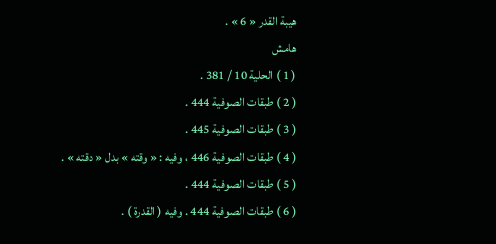هيبة القدر « 6 » .
هامش
( 1 ) الحلية 10 / 381 .
( 2 ) طبقات الصوفية 444 .
( 3 ) طبقات الصوفية 445 .
( 4 ) طبقات الصوفية 446 ، وفيه : « وقته » بدل « دقته » .
( 5 ) طبقات الصوفية 444 .
( 6 ) طبقات الصوفية 444 . وفيه ( القدرة ) .